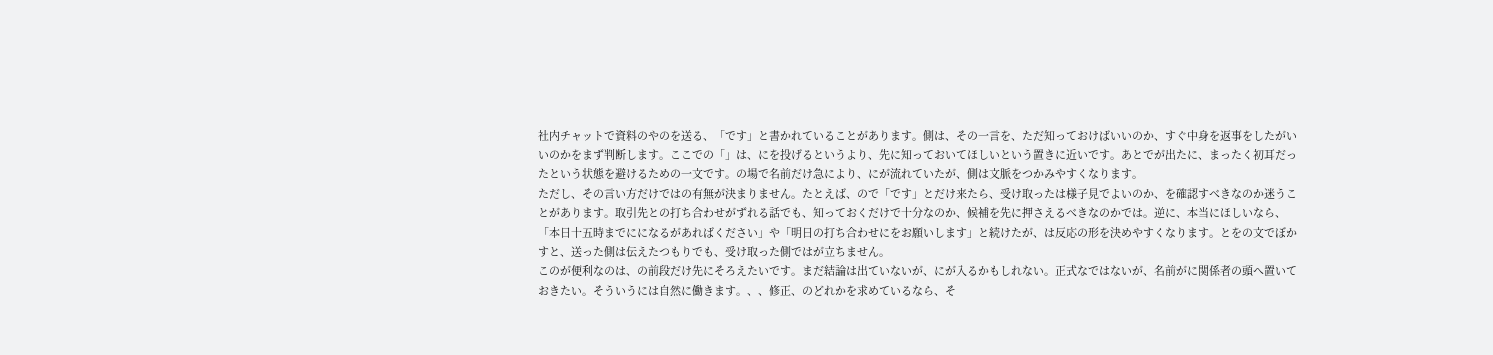社内チャットで資料のやのを送る、「です」と書かれていることがあります。側は、その一言を、ただ知っておけばいいのか、すぐ中身を返事をしたがいいのかをまず判断します。ここでの「」は、にを投げるというより、先に知っておいてほしいという置きに近いです。あとでが出たに、まったく初耳だったという状態を避けるための一文です。の場で名前だけ急により、にが流れていたが、側は文脈をつかみやすくなります。
ただし、その言い方だけではの有無が決まりません。たとえば、ので「です」とだけ来たら、受け取ったは様子見でよいのか、を確認すべきなのか迷うことがあります。取引先との打ち合わせがずれる話でも、知っておくだけで十分なのか、候補を先に押さえるべきなのかでは。逆に、本当にほしいなら、「本日十五時までにになるがあればください」や「明日の打ち合わせにをお願いします」と続けたが、は反応の形を決めやすくなります。とをの文でぼかすと、送った側は伝えたつもりでも、受け取った側ではが立ちません。
このが便利なのは、の前段だけ先にそろえたいです。まだ結論は出ていないが、にが入るかもしれない。正式なではないが、名前がに関係者の頭へ置いておきたい。そういうには自然に働きます。、、修正、のどれかを求めているなら、そ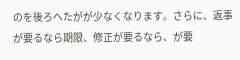のを後ろへたがが少なくなります。さらに、返事が要るなら期限、修正が要るなら、が要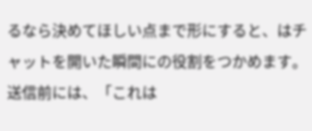るなら決めてほしい点まで形にすると、はチャットを開いた瞬間にの役割をつかめます。送信前には、「これは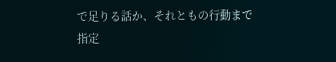で足りる話か、それともの行動まで指定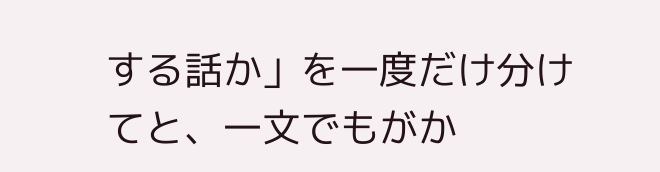する話か」を一度だけ分けてと、一文でもがか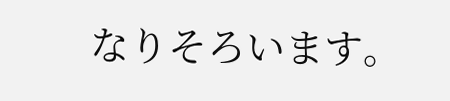なりそろいます。